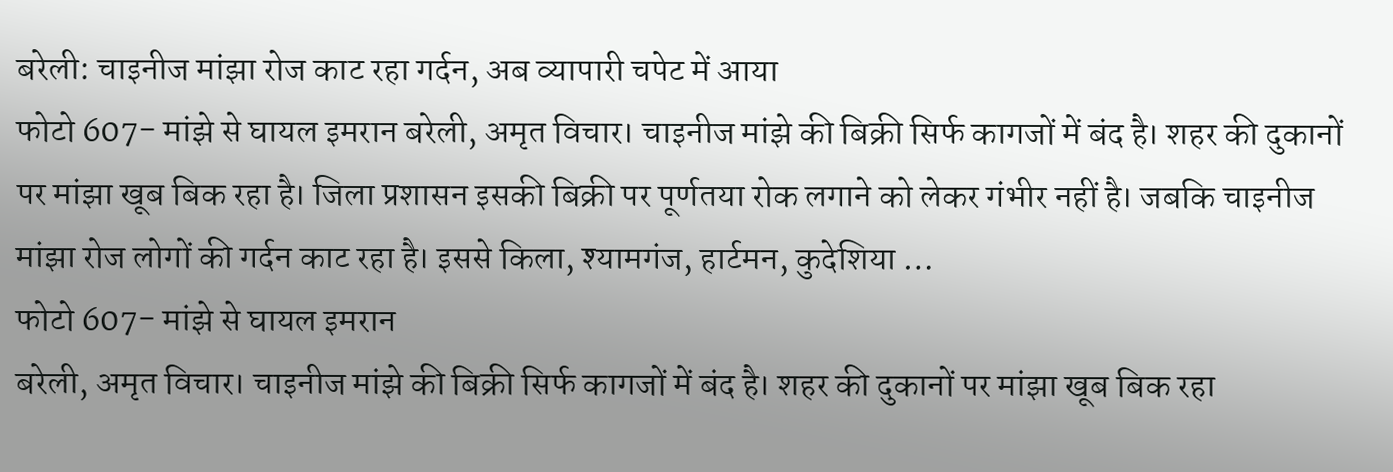बरेली: चाइनीज मांझा रोज काट रहा गर्दन, अब व्यापारी चपेट में आया
फोटो 607- मांझे से घायल इमरान बरेली, अमृत विचार। चाइनीज मांझे की बिक्री सिर्फ कागजों में बंद है। शहर की दुकानों पर मांझा खूब बिक रहा है। जिला प्रशासन इसकी बिक्री पर पूर्णतया रोक लगाने को लेकर गंभीर नहीं है। जबकि चाइनीज मांझा रोज लोगों की गर्दन काट रहा है। इससे किला, श्यामगंज, हार्टमन, कुदेशिया …
फोटो 607- मांझे से घायल इमरान
बरेली, अमृत विचार। चाइनीज मांझे की बिक्री सिर्फ कागजों में बंद है। शहर की दुकानों पर मांझा खूब बिक रहा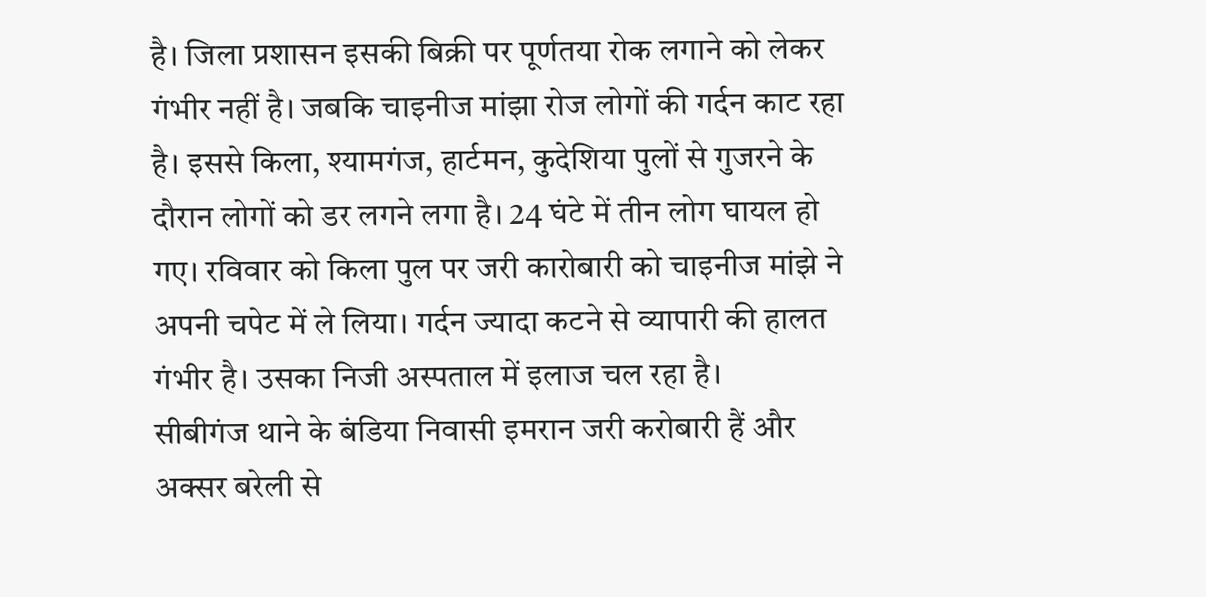है। जिला प्रशासन इसकी बिक्री पर पूर्णतया रोक लगाने को लेकर गंभीर नहीं है। जबकि चाइनीज मांझा रोज लोगों की गर्दन काट रहा है। इससे किला, श्यामगंज, हार्टमन, कुदेशिया पुलों से गुजरने के दौरान लोगों को डर लगने लगा है। 24 घंटे में तीन लोग घायल हो गए। रविवार को किला पुल पर जरी कारोबारी को चाइनीज मांझे ने अपनी चपेट में ले लिया। गर्दन ज्यादा कटने से व्यापारी की हालत गंभीर है। उसका निजी अस्पताल में इलाज चल रहा है।
सीबीगंज थाने के बंडिया निवासी इमरान जरी करोबारी हैं और अक्सर बरेली से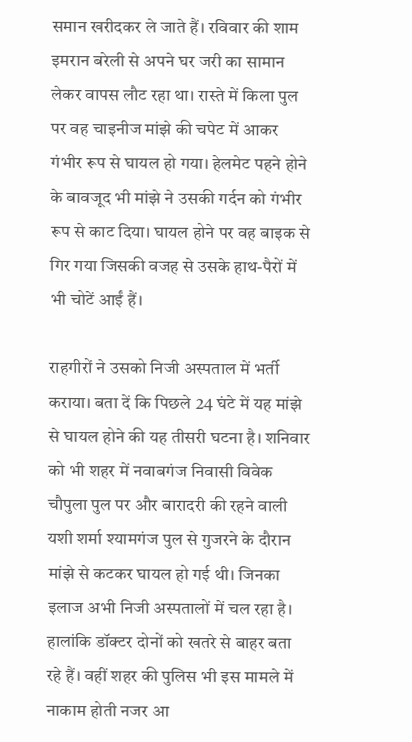समान खरीदकर ले जाते हैं। रविवार की शाम इमरान बरेली से अपने घर जरी का सामान लेकर वापस लौट रहा था। रास्ते में किला पुल पर वह चाइनीज मांझे की चपेट में आकर गंभीर रूप से घायल हो गया। हेलमेट पहने होने के बावजूद भी मांझे ने उसकी गर्दन को गंभीर रूप से काट दिया। घायल होने पर वह बाइक से गिर गया जिसकी वजह से उसके हाथ-पैरों में भी चोटें आईं हैं।

राहगीरों ने उसको निजी अस्पताल में भर्ती कराया। बता दें कि पिछले 24 घंटे में यह मांझे से घायल होने की यह तीसरी घटना है। शनिवार को भी शहर में नवाबगंज निवासी विवेक चौपुला पुल पर और बारादरी की रहने वाली यशी शर्मा श्यामगंज पुल से गुजरने के दौरान मांझे से कटकर घायल हो गई थी। जिनका इलाज अभी निजी अस्पतालों में चल रहा है। हालांकि डॉक्टर दोनों को खतरे से बाहर बता रहे हैं। वहीं शहर की पुलिस भी इस मामले में नाकाम होती नजर आ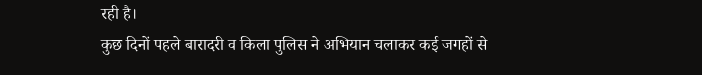रही है।
कुछ दिनों पहले बारादरी व किला पुलिस ने अभियान चलाकर कई जगहों से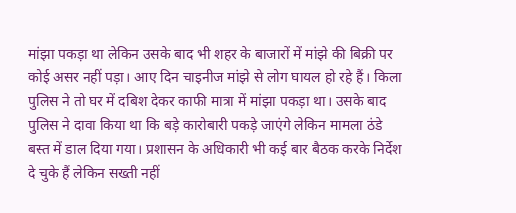मांझा पकड़ा था लेकिन उसके बाद भी शहर के बाजारों में मांझे की बिक्री पर कोई असर नहीं पड़ा। आए दिन चाइनीज मांझे से लोग घायल हो रहे हैं। किला पुलिस ने तो घर में दबिश देकर काफी मात्रा में मांझा पकड़ा था। उसके बाद पुलिस ने दावा किया था कि बड़े कारोबारी पकड़े जाएंगे लेकिन मामला ठंडे बस्त में डाल दिया गया। प्रशासन के अधिकारी भी कई बार बैठक करके निर्देश दे चुके हैं लेकिन सख्ती नहीं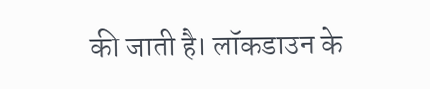की जाती है। लॉकडाउन के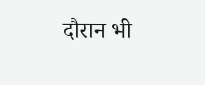दौरान भी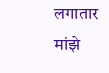लगातार मांझे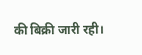की बिक्री जारी रही।